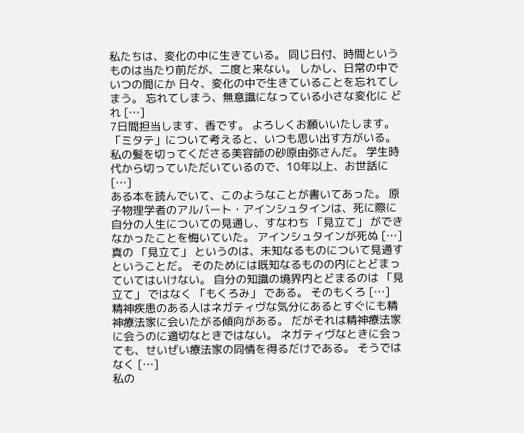私たちは、変化の中に生きている。 同じ日付、時間というものは当たり前だが、二度と来ない。 しかし、日常の中でいつの間にか 日々、変化の中で生きていることを忘れてしまう。 忘れてしまう、無意識になっている小さな変化に どれ […]
7日間担当します、香です。 よろしくお願いいたします。 「ミタテ」について考えると、いつも思い出す方がいる。 私の髪を切ってくださる美容師の砂原由弥さんだ。 学生時代から切っていただいているので、10年以上、お世話に […]
ある本を読んでいて、このようなことが書いてあった。 原子物理学者のアルバート・アインシュタインは、死に際に自分の人生についての見通し、すなわち 「見立て」 ができなかったことを悔いていた。 アインシュタインが死ぬ […]
真の 「見立て」 というのは、未知なるものについて見通すということだ。 そのためには既知なるものの内にとどまっていてはいけない。 自分の知識の境界内とどまるのは 「見立て」 ではなく 「もくろみ」 である。 そのもくろ […]
精神疾患のある人はネガティヴな気分にあるとすぐにも精神療法家に会いたがる傾向がある。 だがそれは精神療法家に会うのに適切なときではない。 ネガティヴなときに会っても、せいぜい療法家の同情を得るだけである。 そうではなく […]
私の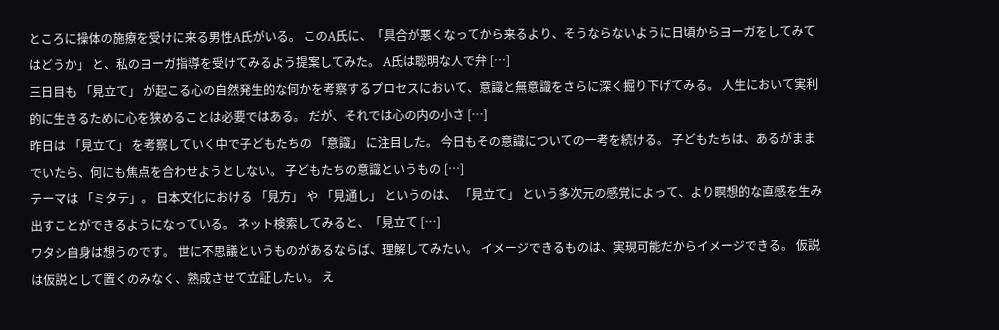ところに操体の施療を受けに来る男性A氏がいる。 このA氏に、「具合が悪くなってから来るより、そうならないように日頃からヨーガをしてみてはどうか」 と、私のヨーガ指導を受けてみるよう提案してみた。 A氏は聡明な人で弁 […]
三日目も 「見立て」 が起こる心の自然発生的な何かを考察するプロセスにおいて、意識と無意識をさらに深く掘り下げてみる。 人生において実利的に生きるために心を狭めることは必要ではある。 だが、それでは心の内の小さ […]
昨日は 「見立て」 を考察していく中で子どもたちの 「意識」 に注目した。 今日もその意識についての一考を続ける。 子どもたちは、あるがままでいたら、何にも焦点を合わせようとしない。 子どもたちの意識というもの […]
テーマは 「ミタテ」。 日本文化における 「見方」 や 「見通し」 というのは、 「見立て」 という多次元の感覚によって、より瞑想的な直感を生み出すことができるようになっている。 ネット検索してみると、「見立て […]
ワタシ自身は想うのです。 世に不思議というものがあるならば、理解してみたい。 イメージできるものは、実現可能だからイメージできる。 仮説は仮説として置くのみなく、熟成させて立証したい。 え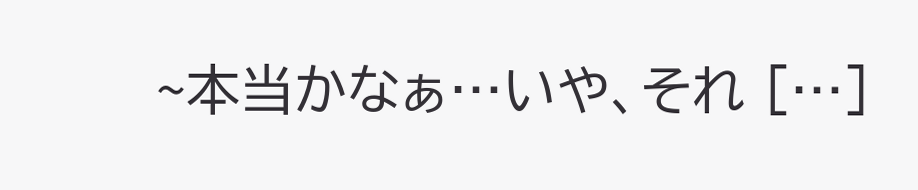~本当かなぁ…いや、それ […]